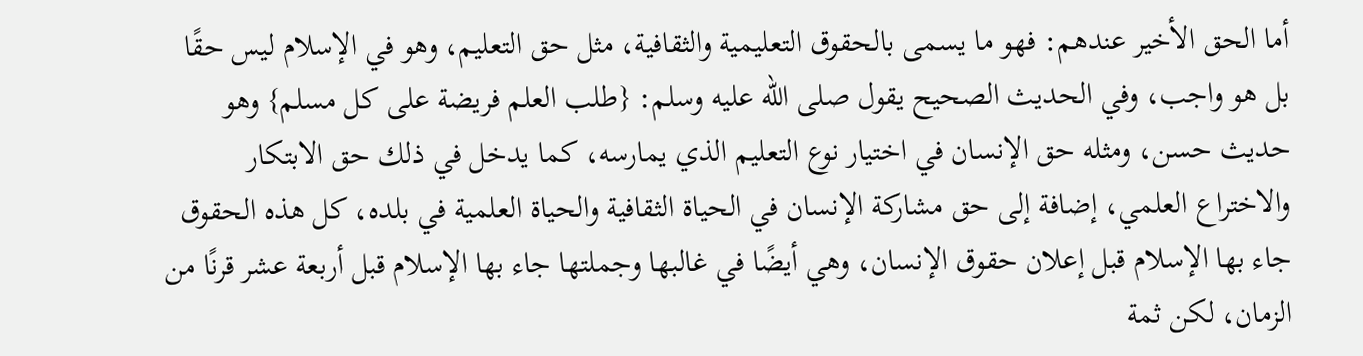أما الحق الأخير عندهم: فهو ما يسمى بالحقوق التعليمية والثقافية، مثل حق التعليم، وهو في الإسلام ليس حقًا بل هو واجب، وفي الحديث الصحيح يقول صلى الله عليه وسلم: {طلب العلم فريضة على كل مسلم} وهو حديث حسن، ومثله حق الإنسان في اختيار نوع التعليم الذي يمارسه، كما يدخل في ذلك حق الابتكار والاختراع العلمي، إضافة إلى حق مشاركة الإنسان في الحياة الثقافية والحياة العلمية في بلده، كل هذه الحقوق جاء بها الإسلام قبل إعلان حقوق الإنسان، وهي أيضًا في غالبها وجملتها جاء بها الإسلام قبل أربعة عشر قرنًا من الزمان، لكن ثمة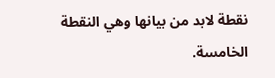نقطة لابد من بيانها وهي النقطة الخامسة.